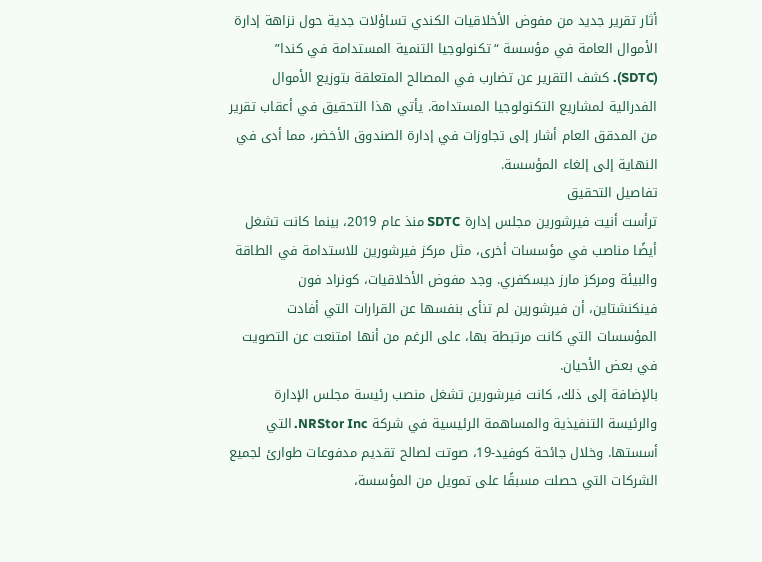أثار تقرير جديد من مفوض الأخلاقيات الكندي تساؤلات جدية حول نزاهة إدارة الأموال العامة في مؤسسة “تكنولوجيا التنمية المستدامة في كندا” (SDTC). كشف التقرير عن تضارب في المصالح المتعلقة بتوزيع الأموال الفدرالية لمشاريع التكنولوجيا المستدامة. يأتي هذا التحقيق في أعقاب تقرير من المدقق العام أشار إلى تجاوزات في إدارة الصندوق الأخضر، مما أدى في النهاية إلى إلغاء المؤسسة.
تفاصيل التحقيق
ترأست أنيت فيرشورين مجلس إدارة SDTC منذ عام 2019، بينما كانت تشغل أيضًا مناصب في مؤسسات أخرى، مثل مركز فيرشورين للاستدامة في الطاقة والبيئة ومركز مارز ديسكفري. وجد مفوض الأخلاقيات، كونراد فون فينكنشتاين، أن فيرشورين لم تنأى بنفسها عن القرارات التي أفادت المؤسسات التي كانت مرتبطة بها، على الرغم من أنها امتنعت عن التصويت في بعض الأحيان.
بالإضافة إلى ذلك، كانت فيرشورين تشغل منصب رئيسة مجلس الإدارة والرئيسة التنفيذية والمساهمة الرئيسية في شركة NRStor Inc. التي أسستها. وخلال جائحة كوفيد-19، صوتت لصالح تقديم مدفوعات طوارئ لجميع الشركات التي حصلت مسبقًا على تمويل من المؤسسة،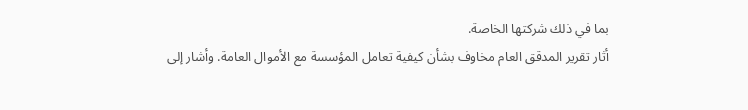بما في ذلك شركتها الخاصة.
أثار تقرير المدقق العام مخاوف بشأن كيفية تعامل المؤسسة مع الأموال العامة. وأشار إلى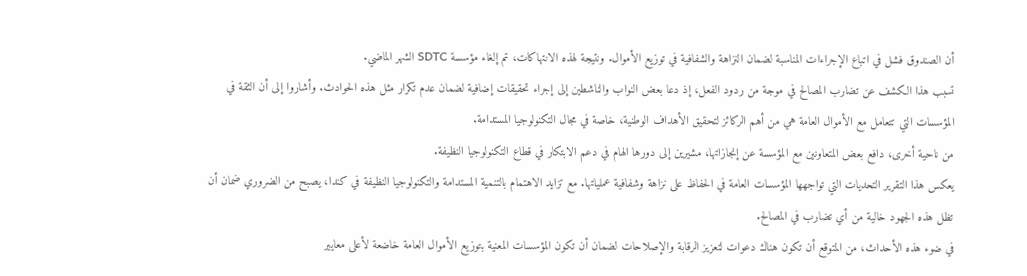أن الصندوق فشل في اتباع الإجراءات المناسبة لضمان النزاهة والشفافية في توزيع الأموال. ونتيجة لهذه الانتهاكات، تم إلغاء مؤسسة SDTC الشهر الماضي.
تسبب هذا الكشف عن تضارب المصالح في موجة من ردود الفعل، إذ دعا بعض النواب والناشطين إلى إجراء تحقيقات إضافية لضمان عدم تكرار مثل هذه الحوادث. وأشاروا إلى أن الثقة في المؤسسات التي تتعامل مع الأموال العامة هي من أهم الركائز لتحقيق الأهداف الوطنية، خاصة في مجال التكنولوجيا المستدامة.
من ناحية أخرى، دافع بعض المتعاونين مع المؤسسة عن إنجازاتها، مشيرين إلى دورها الهام في دعم الابتكار في قطاع التكنولوجيا النظيفة.
يعكس هذا التقرير التحديات التي تواجهها المؤسسات العامة في الحفاظ على نزاهة وشفافية عملياتها. مع تزايد الاهتمام بالتنمية المستدامة والتكنولوجيا النظيفة في كندا، يصبح من الضروري ضمان أن تظل هذه الجهود خالية من أي تضارب في المصالح.
في ضوء هذه الأحداث، من المتوقع أن تكون هناك دعوات لتعزيز الرقابة والإصلاحات لضمان أن تكون المؤسسات المعنية بتوزيع الأموال العامة خاضعة لأعلى معايير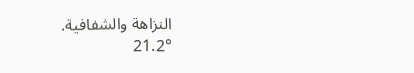النزاهة والشفافية.
21.2°